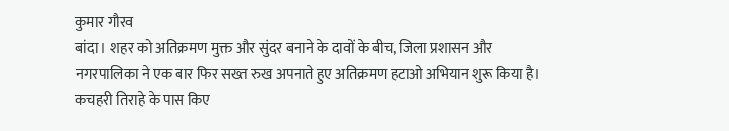कुमार गौरव
बांदा। शहर को अतिक्रमण मुक्त और सुंदर बनाने के दावों के बीच, जिला प्रशासन और नगरपालिका ने एक बार फिर सख्त रुख अपनाते हुए अतिक्रमण हटाओ अभियान शुरू किया है। कचहरी तिराहे के पास किए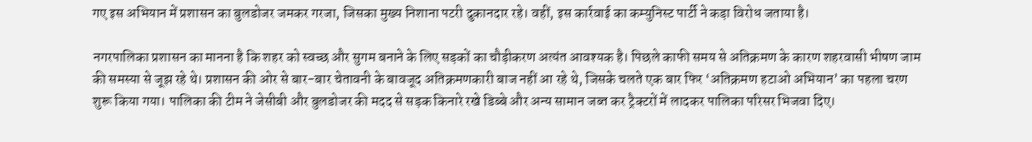गए इस अभियान में प्रशासन का बुलडोजर जमकर गरजा, जिसका मुख्य निशाना पटरी दुकानदार रहे। वहीं, इस कार्रवाई का कम्युनिस्ट पार्टी ने कड़ा विरोध जताया है।

नगरपालिका प्रशासन का मानना है कि शहर को स्वच्छ और सुगम बनाने के लिए सड़कों का चौड़ीकरण अत्यंत आवश्यक है। पिछले काफी समय से अतिक्रमण के कारण शहरवासी भीषण जाम की समस्या से जूझ रहे थे। प्रशासन की ओर से बार-बार चेतावनी के बावजूद अतिक्रमणकारी बाज नहीं आ रहे थे, जिसके चलते एक बार फिर ‘अतिक्रमण हटाओ अभियान’ का पहला चरण शुरू किया गया। पालिका की टीम ने जेसीबी और बुलडोजर की मदद से सड़क किनारे रखे डिब्बे और अन्य सामान जब्त कर ट्रैक्टरों में लादकर पालिका परिसर भिजवा दिए।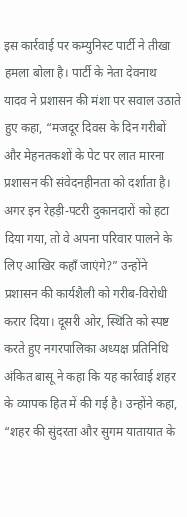इस कार्रवाई पर कम्युनिस्ट पार्टी ने तीखा हमला बोला है। पार्टी के नेता देवनाथ यादव ने प्रशासन की मंशा पर सवाल उठाते हुए कहा, “मजदूर दिवस के दिन गरीबों और मेहनतकशों के पेट पर लात मारना प्रशासन की संवेदनहीनता को दर्शाता है। अगर इन रेहड़ी-पटरी दुकानदारों को हटा दिया गया, तो वे अपना परिवार पालने के लिए आखिर कहाँ जाएंगे?” उन्होंने प्रशासन की कार्यशैली को गरीब-विरोधी करार दिया। दूसरी ओर, स्थिति को स्पष्ट करते हुए नगरपालिका अध्यक्ष प्रतिनिधि अंकित बासू ने कहा कि यह कार्रवाई शहर के व्यापक हित में की गई है। उन्होंने कहा, “शहर की सुंदरता और सुगम यातायात के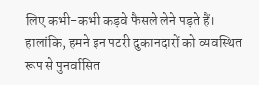लिए कभी-कभी कड़वे फैसले लेने पड़ते हैं। हालांकि, हमने इन पटरी दुकानदारों को व्यवस्थित रूप से पुनर्वासित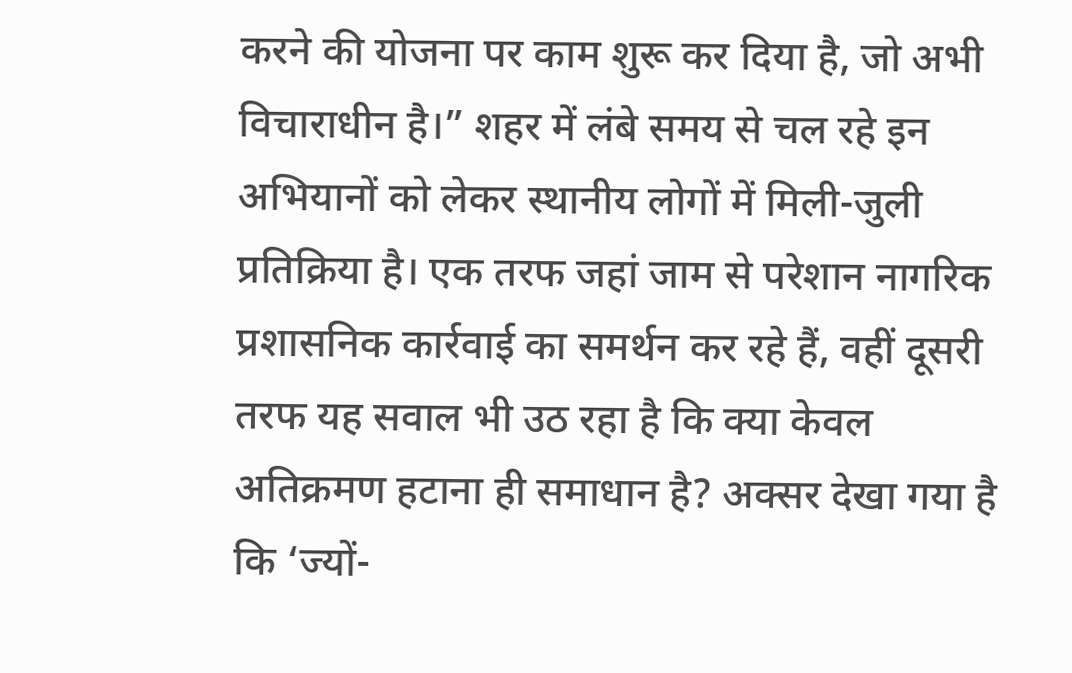करने की योजना पर काम शुरू कर दिया है, जो अभी विचाराधीन है।” शहर में लंबे समय से चल रहे इन अभियानों को लेकर स्थानीय लोगों में मिली-जुली प्रतिक्रिया है। एक तरफ जहां जाम से परेशान नागरिक प्रशासनिक कार्रवाई का समर्थन कर रहे हैं, वहीं दूसरी तरफ यह सवाल भी उठ रहा है कि क्या केवल अतिक्रमण हटाना ही समाधान है? अक्सर देखा गया है कि ‘ज्यों-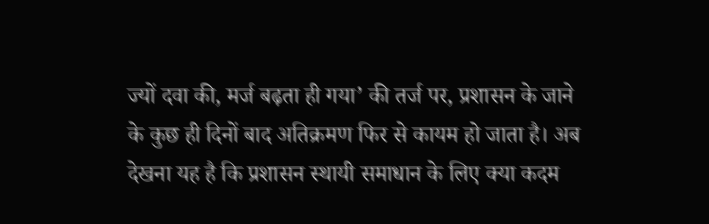ज्यों दवा की, मर्ज बढ़ता ही गया’ की तर्ज पर, प्रशासन के जाने के कुछ ही दिनों बाद अतिक्रमण फिर से कायम हो जाता है। अब देखना यह है कि प्रशासन स्थायी समाधान के लिए क्या कदम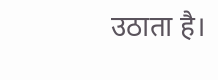उठाता है।